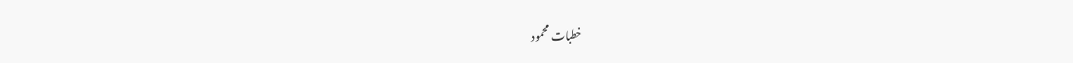خطبات محمود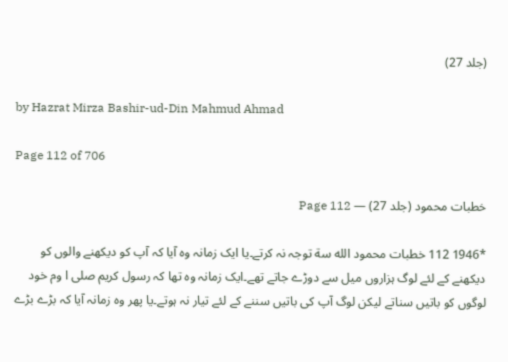(جلد 27)

by Hazrat Mirza Bashir-ud-Din Mahmud Ahmad

Page 112 of 706

خطبات محمود (جلد 27) — Page 112

*1946 112 خطبات محمود الله سة توجہ نہ کرتے۔یا ایک زمانہ وہ آیا کہ آپ کو دیکھنے والوں کو دیکھنے کے لئے لوگ ہزاروں میل سے دوڑے جاتے تھے۔ایک زمانہ وہ تھا کہ رسول کریم صلی ا وم خود لوگوں کو باتیں سناتے لیکن لوگ آپ کی باتیں سننے کے لئے تیار نہ ہوتے۔یا پھر وہ زمانہ آیا کہ بڑے بڑے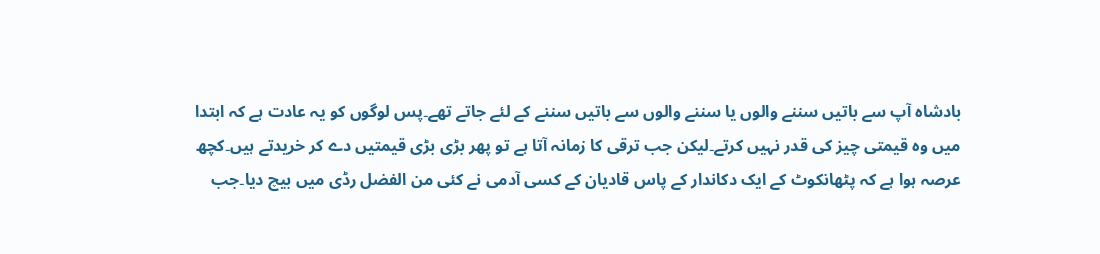بادشاہ آپ سے باتیں سننے والوں یا سننے والوں سے باتیں سننے کے لئے جاتے تھے۔پس لوگوں کو یہ عادت ہے کہ ابتدا میں وہ قیمتی چیز کی قدر نہیں کرتے۔لیکن جب ترقی کا زمانہ آتا ہے تو پھر بڑی بڑی قیمتیں دے کر خریدتے ہیں۔کچھ عرصہ ہوا ہے کہ پٹھانکوٹ کے ایک دکاندار کے پاس قادیان کے کسی آدمی نے کئی من الفضل رڈی میں بیچ دیا۔جب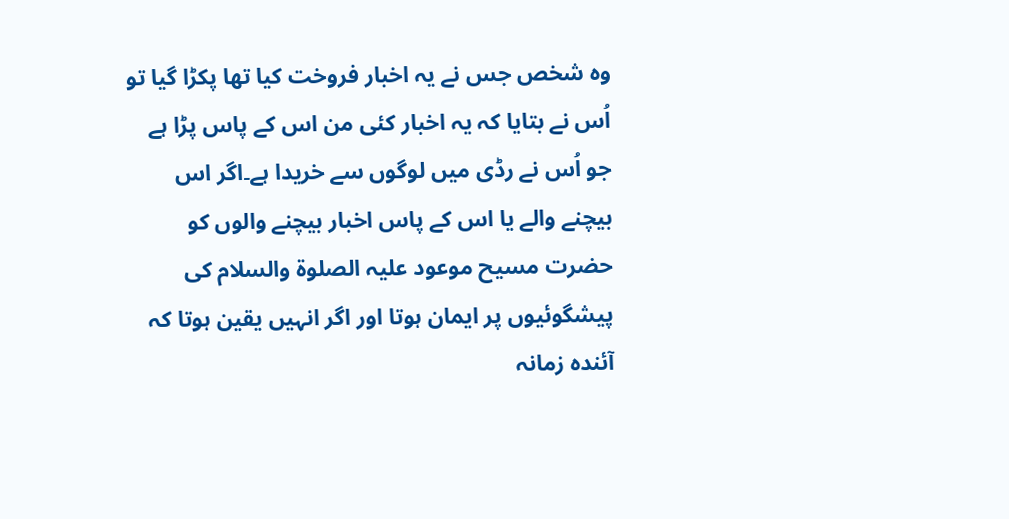وہ شخص جس نے یہ اخبار فروخت کیا تھا پکڑا گیا تو اُس نے بتایا کہ یہ اخبار کئی من اس کے پاس پڑا ہے جو اُس نے رڈی میں لوگوں سے خریدا ہے۔اگر اس بیچنے والے یا اس کے پاس اخبار بیچنے والوں کو حضرت مسیح موعود علیہ الصلوۃ والسلام کی پیشگوئیوں پر ایمان ہوتا اور اگر انہیں یقین ہوتا کہ آئندہ زمانہ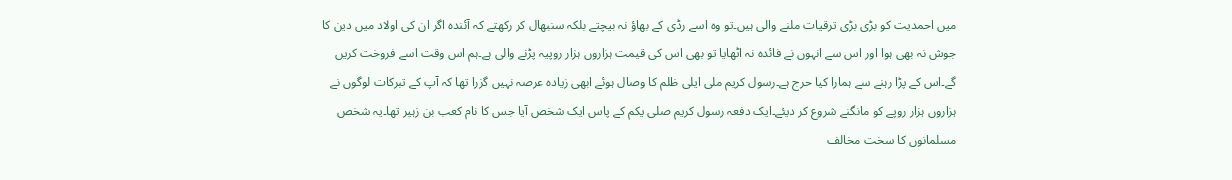میں احمدیت کو بڑی بڑی ترقیات ملنے والی ہیں۔تو وہ اسے رڈی کے بھاؤ نہ بیچتے بلکہ سنبھال کر رکھتے کہ آئندہ اگر ان کی اولاد میں دین کا جوش نہ بھی ہوا اور اس سے انہوں نے فائدہ نہ اٹھایا تو بھی اس کی قیمت ہزاروں ہزار روپیہ پڑنے والی ہے۔ہم اس وقت اسے فروخت کریں گے۔اس کے پڑا رہنے سے ہمارا کیا حرج ہے۔رسول کریم ملی ایلی ظلم کا وصال ہوئے ابھی زیادہ عرصہ نہیں گزرا تھا کہ آپ کے تبرکات لوگوں نے ہزاروں ہزار روپے کو مانگنے شروع کر دیئے۔ایک دفعہ رسول کریم صلی یکم کے پاس ایک شخص آیا جس کا نام کعب بن زہیر تھا۔یہ شخص مسلمانوں کا سخت مخالف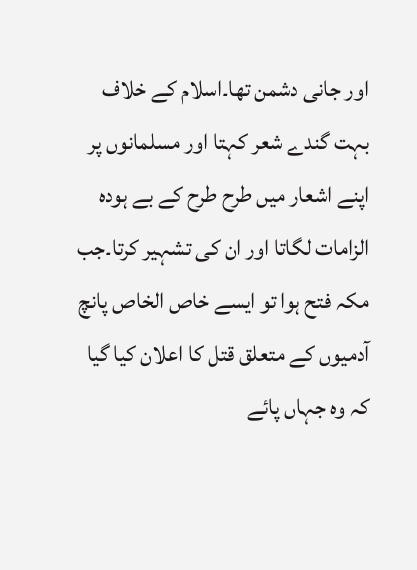اور جانی دشمن تھا۔اسلام کے خلاف بہت گندے شعر کہتا اور مسلمانوں پر اپنے اشعار میں طرح طرح کے بے ہودہ الزامات لگاتا اور ان کی تشہیر کرتا۔جب مکہ فتح ہوا تو ایسے خاص الخاص پانچ آدمیوں کے متعلق قتل کا اعلان کیا گیا کہ وہ جہاں پائے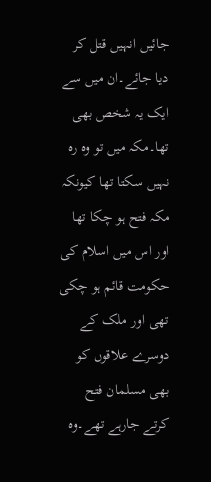جائیں انہیں قتل کر دیا جائے۔ان میں سے ایک یہ شخص بھی تھا۔مکہ میں تو وہ رہ نہیں سکتا تھا کیونکہ مکہ فتح ہو چکا تھا اور اس میں اسلام کی حکومت قائم ہو چکی تھی اور ملک کے دوسرے علاقوں کو بھی مسلمان فتح کرتے جارہے تھے۔وہ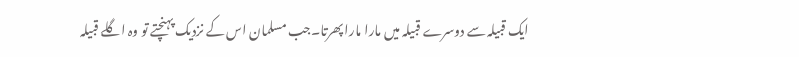ایک قبیلہ سے دوسرے قبیلہ میں مارا مارا پھرتا۔جب مسلمان اس کے نزدیک پہنچتے تو وہ اگلے قبیلہ